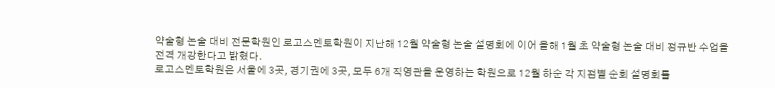약술형 논술 대비 전문학원인 로고스멘토학원이 지난해 12월 약술형 논술 설명회에 이어 올해 1월 초 약술형 논술 대비 정규반 수업을 전격 개강한다고 밝혔다.
로고스멘토학원은 서울에 3곳, 경기권에 3곳, 모두 6개 직영관을 운영하는 학원으로 12월 하순 각 지점별 순회 설명회를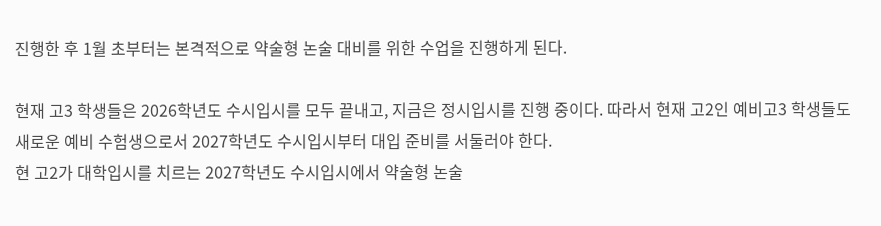진행한 후 1월 초부터는 본격적으로 약술형 논술 대비를 위한 수업을 진행하게 된다.

현재 고3 학생들은 2026학년도 수시입시를 모두 끝내고, 지금은 정시입시를 진행 중이다. 따라서 현재 고2인 예비고3 학생들도 새로운 예비 수험생으로서 2027학년도 수시입시부터 대입 준비를 서둘러야 한다.
현 고2가 대학입시를 치르는 2027학년도 수시입시에서 약술형 논술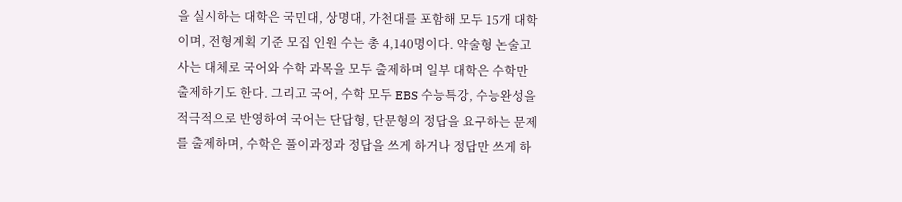을 실시하는 대학은 국민대, 상명대, 가천대를 포함해 모두 15개 대학이며, 전형계획 기준 모집 인원 수는 총 4,140명이다. 약술형 논술고사는 대체로 국어와 수학 과목을 모두 출제하며 일부 대학은 수학만 출제하기도 한다. 그리고 국어, 수학 모두 EBS 수능특강, 수능완성을 적극적으로 반영하여 국어는 단답형, 단문형의 정답을 요구하는 문제를 출제하며, 수학은 풀이과정과 정답을 쓰게 하거나 정답만 쓰게 하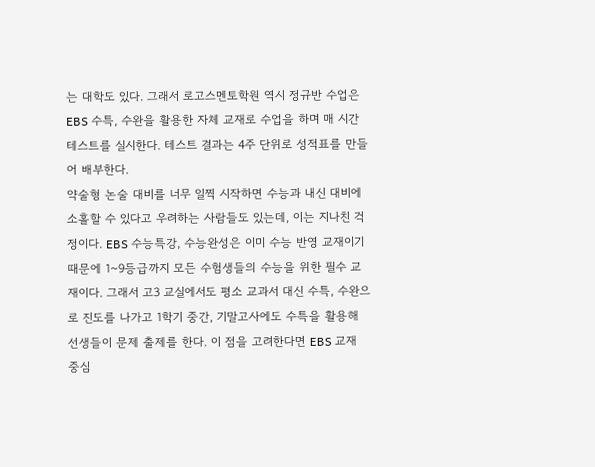는 대학도 있다. 그래서 로고스멘토학원 역시 정규반 수업은 EBS 수특, 수완을 활용한 자체 교재로 수업을 하며 매 시간 테스트를 실시한다. 테스트 결과는 4주 단위로 성적표를 만들어 배부한다.
약술형 논술 대비를 너무 일찍 시작하면 수능과 내신 대비에 소홀할 수 있다고 우려하는 사람들도 있는데, 이는 지나친 걱정이다. EBS 수능특강, 수능완성은 이미 수능 반영 교재이기 때문에 1~9등급까지 모든 수험생들의 수능을 위한 필수 교재이다. 그래서 고3 교실에서도 평소 교과서 대신 수특, 수완으로 진도를 나가고 1학기 중간, 기말고사에도 수특을 활용해 선생들이 문제 출제를 한다. 이 점을 고려한다면 EBS 교재 중심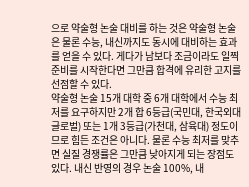으로 약술형 논술 대비를 하는 것은 약술형 논술은 물론 수능, 내신까지도 동시에 대비하는 효과를 얻을 수 있다. 게다가 남보다 조금이라도 일찍 준비를 시작한다면 그만큼 합격에 유리한 고지를 선점할 수 있다.
약술형 논술 15개 대학 중 6개 대학에서 수능 최저를 요구하지만 2개 합 6등급(국민대, 한국외대 글로벌) 또는 1개 3등급(가천대, 삼육대) 정도이므로 힘든 조건은 아니다. 물론 수능 최저를 맞추면 실질 경쟁률은 그만큼 낮아지게 되는 장점도 있다. 내신 반영의 경우 논술 100%, 내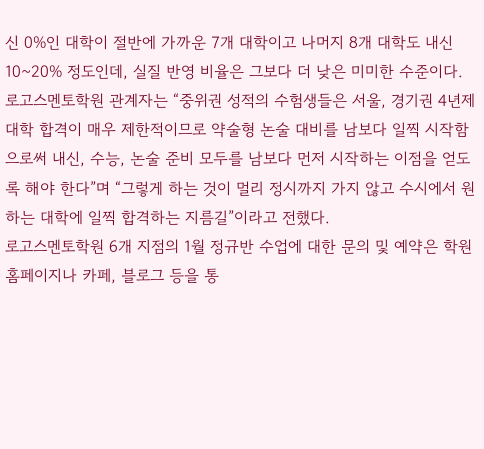신 0%인 대학이 절반에 가까운 7개 대학이고 나머지 8개 대학도 내신 10~20% 정도인데, 실질 반영 비율은 그보다 더 낮은 미미한 수준이다.
로고스멘토학원 관계자는 “중위권 성적의 수험생들은 서울, 경기권 4년제 대학 합격이 매우 제한적이므로 약술형 논술 대비를 남보다 일찍 시작함으로써 내신, 수능, 논술 준비 모두를 남보다 먼저 시작하는 이점을 얻도록 해야 한다”며 “그렇게 하는 것이 멀리 정시까지 가지 않고 수시에서 원하는 대학에 일찍 합격하는 지름길”이라고 전했다.
로고스멘토학원 6개 지점의 1월 정규반 수업에 대한 문의 및 예약은 학원 홈페이지나 카페, 블로그 등을 통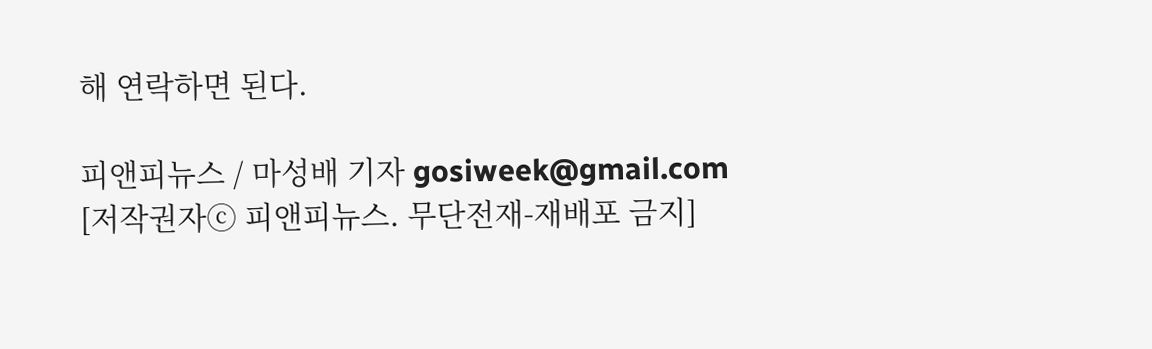해 연락하면 된다.

피앤피뉴스 / 마성배 기자 gosiweek@gmail.com
[저작권자ⓒ 피앤피뉴스. 무단전재-재배포 금지]